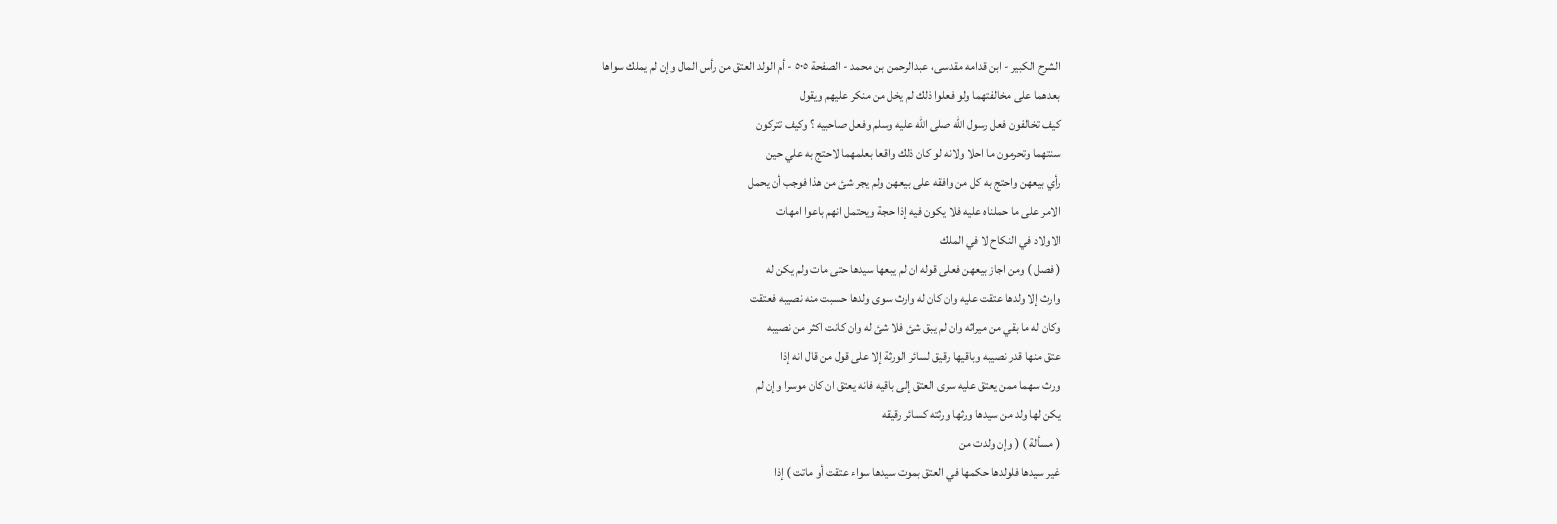الشرح الکبير - ابن قدامه مقدسی، عبدالرحمن بن محمد - الصفحة ٥٠٥ - أم الولد العتق من رأس المال وإن لم يملك سواها
بعدهما على مخالفتهما ولو فعلوا ذلك لم يخل من منكر عليهم ويقول
كيف تخالفون فعل رسول الله صلى الله عليه وسلم وفعل صاحبيه ؟ وكيف تتركون
سنتهما وتحرمون ما احلا ولانه لو كان ذلك واقعا بعلمهما لاحتج به علي حين
رأي بيعهن واحتج به كل من وافقه على بيعهن ولم يجر شئ من هذا فوجب أن يحمل
الامر على ما حملناه عليه فلا يكون فيه إذا حجة ويحتمل انهم باعوا امهات
الاولاد في النكاح لا في الملك
( فصل ) ومن اجاز بيعهن فعلى قوله ان لم يبعها سيدها حتى مات ولم يكن له
وارث إلا ولدها عتقت عليه وان كان له وارث سوى ولدها حسبت منه نصيبه فعتقت
وكان له ما بقي من ميراثه وان لم يبق شئ فلا شئ له وان كانت اكثر من نصيبه
عتق منها قدر نصيبه وباقيها رقيق لسائر الورثة إلا على قول من قال انه إذا
ورث سهما ممن يعتق عليه سرى العتق إلى باقيه فانه يعتق ان كان موسرا وإن لم
يكن لها ولد من سيدها ورثها ورثته كسائر رقيقه
( مسألة ) ( وإن ولدت من
غير سيدها فلولدها حكمها في العتق بموت سيدها سواء عتقت أو ماتت ) إذا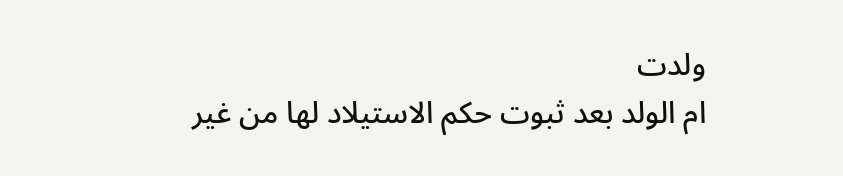ولدت
ام الولد بعد ثبوت حكم الاستيلاد لها من غير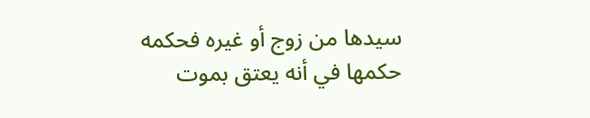سيدها من زوج أو غيره فحكمه
حكمها في أنه يعتق بموت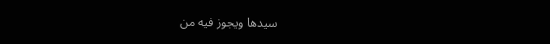سيدها ويجوز فيه من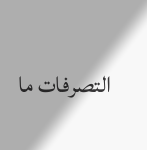التصرفات ما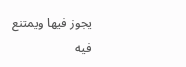يجوز فيها ويمتنع
فيه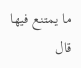ما يمتنع فيها قال